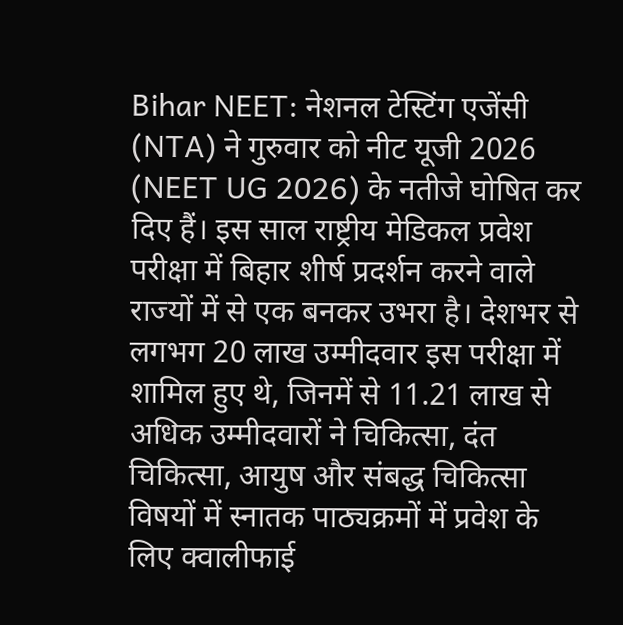Bihar NEET: नेशनल टेस्टिंग एजेंसी (NTA) ने गुरुवार को नीट यूजी 2026 (NEET UG 2026) के नतीजे घोषित कर दिए हैं। इस साल राष्ट्रीय मेडिकल प्रवेश परीक्षा में बिहार शीर्ष प्रदर्शन करने वाले राज्यों में से एक बनकर उभरा है। देशभर से लगभग 20 लाख उम्मीदवार इस परीक्षा में शामिल हुए थे, जिनमें से 11.21 लाख से अधिक उम्मीदवारों ने चिकित्सा, दंत चिकित्सा, आयुष और संबद्ध चिकित्सा विषयों में स्नातक पाठ्यक्रमों में प्रवेश के लिए क्वालीफाई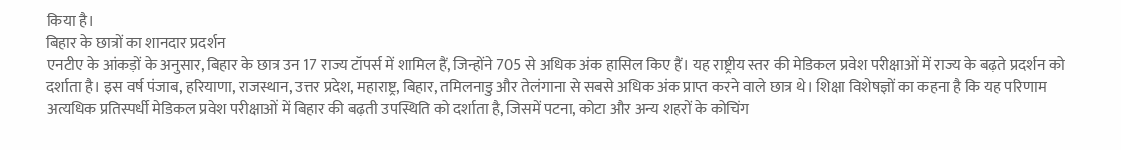किया है।
बिहार के छात्रों का शानदार प्रदर्शन
एनटीए के आंकड़ों के अनुसार, बिहार के छात्र उन 17 राज्य टॉपर्स में शामिल हैं, जिन्होंने 705 से अधिक अंक हासिल किए हैं। यह राष्ट्रीय स्तर की मेडिकल प्रवेश परीक्षाओं में राज्य के बढ़ते प्रदर्शन को दर्शाता है। इस वर्ष पंजाब, हरियाणा, राजस्थान, उत्तर प्रदेश, महाराष्ट्र, बिहार, तमिलनाडु और तेलंगाना से सबसे अधिक अंक प्राप्त करने वाले छात्र थे। शिक्षा विशेषज्ञों का कहना है कि यह परिणाम अत्यधिक प्रतिस्पर्धी मेडिकल प्रवेश परीक्षाओं में बिहार की बढ़ती उपस्थिति को दर्शाता है, जिसमें पटना, कोटा और अन्य शहरों के कोचिंग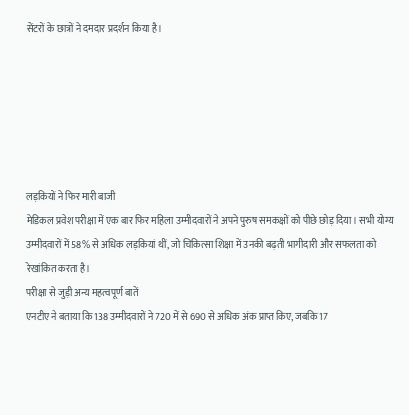सेंटरों के छात्रों ने दमदार प्रदर्शन किया है।






लड़कियों ने फिर मारी बाजी
मेडिकल प्रवेश परीक्षा में एक बार फिर महिला उम्मीदवारों ने अपने पुरुष समकक्षों को पीछे छोड़ दिया। सभी योग्य उम्मीदवारों में 58% से अधिक लड़कियां थीं, जो चिकित्सा शिक्षा में उनकी बढ़ती भागीदारी और सफलता को रेखांकित करता है।
परीक्षा से जुड़ी अन्य महत्वपूर्ण बातें
एनटीए ने बताया कि 138 उम्मीदवारों ने 720 में से 690 से अधिक अंक प्राप्त किए, जबकि 17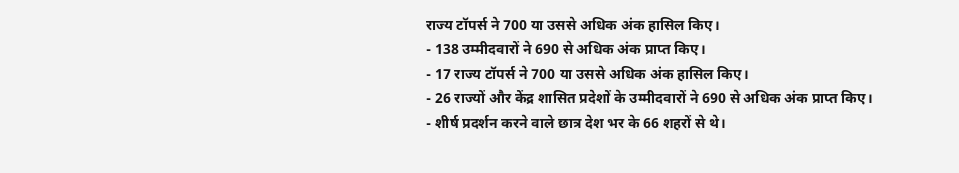राज्य टॉपर्स ने 700 या उससे अधिक अंक हासिल किए।
- 138 उम्मीदवारों ने 690 से अधिक अंक प्राप्त किए।
- 17 राज्य टॉपर्स ने 700 या उससे अधिक अंक हासिल किए।
- 26 राज्यों और केंद्र शासित प्रदेशों के उम्मीदवारों ने 690 से अधिक अंक प्राप्त किए।
- शीर्ष प्रदर्शन करने वाले छात्र देश भर के 66 शहरों से थे।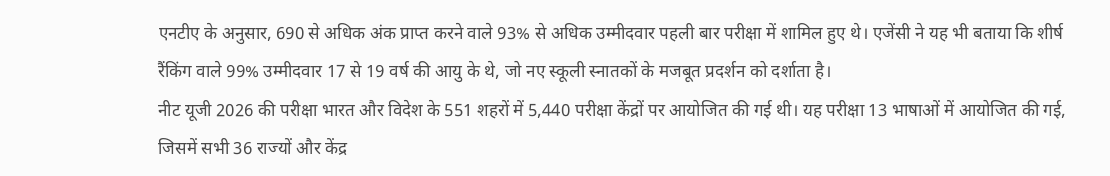एनटीए के अनुसार, 690 से अधिक अंक प्राप्त करने वाले 93% से अधिक उम्मीदवार पहली बार परीक्षा में शामिल हुए थे। एजेंसी ने यह भी बताया कि शीर्ष रैंकिंग वाले 99% उम्मीदवार 17 से 19 वर्ष की आयु के थे, जो नए स्कूली स्नातकों के मजबूत प्रदर्शन को दर्शाता है।
नीट यूजी 2026 की परीक्षा भारत और विदेश के 551 शहरों में 5,440 परीक्षा केंद्रों पर आयोजित की गई थी। यह परीक्षा 13 भाषाओं में आयोजित की गई, जिसमें सभी 36 राज्यों और केंद्र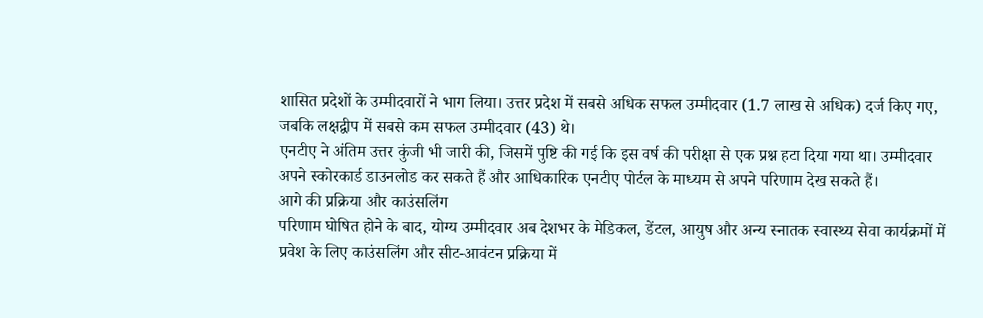शासित प्रदेशों के उम्मीदवारों ने भाग लिया। उत्तर प्रदेश में सबसे अधिक सफल उम्मीदवार (1.7 लाख से अधिक) दर्ज किए गए, जबकि लक्षद्वीप में सबसे कम सफल उम्मीदवार (43) थे।
एनटीए ने अंतिम उत्तर कुंजी भी जारी की, जिसमें पुष्टि की गई कि इस वर्ष की परीक्षा से एक प्रश्न हटा दिया गया था। उम्मीदवार अपने स्कोरकार्ड डाउनलोड कर सकते हैं और आधिकारिक एनटीए पोर्टल के माध्यम से अपने परिणाम देख सकते हैं।
आगे की प्रक्रिया और काउंसलिंग
परिणाम घोषित होने के बाद, योग्य उम्मीदवार अब देशभर के मेडिकल, डेंटल, आयुष और अन्य स्नातक स्वास्थ्य सेवा कार्यक्रमों में प्रवेश के लिए काउंसलिंग और सीट-आवंटन प्रक्रिया में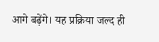आगे बढ़ेंगे। यह प्रक्रिया जल्द ही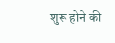शुरू होने की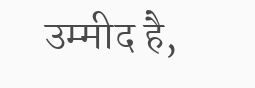उम्मीद है,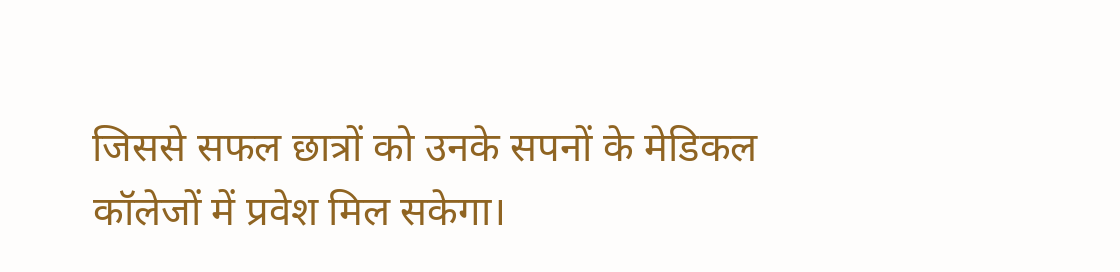जिससे सफल छात्रों को उनके सपनों के मेडिकल कॉलेजों में प्रवेश मिल सकेगा।